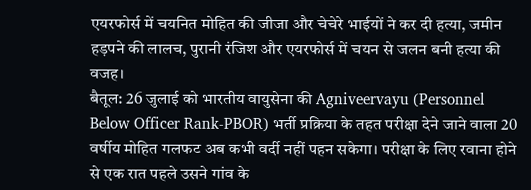एयरफोर्स में चयनित मोहित की जीजा और चेचेरे भाईयों ने कर दी हत्या, जमीन हड़पने की लालच, पुरानी रंजिश और एयरफोर्स में चयन से जलन बनी हत्या की वजह।
बैतूल: 26 जुलाई को भारतीय वायुसेना की Agniveervayu (Personnel Below Officer Rank-PBOR) भर्ती प्रक्रिया के तहत परीक्षा देने जाने वाला 20 वर्षीय मोहित गलफट अब कभी वर्दी नहीं पहन सकेगा। परीक्षा के लिए रवाना होने से एक रात पहले उसने गांव के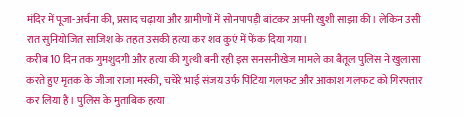मंदिर में पूजा-अर्चना की, प्रसाद चढ़ाया और ग्रामीणों में सोनपापड़ी बांटकर अपनी खुशी साझा की। लेकिन उसी रात सुनियोजित साजिश के तहत उसकी हत्या कर शव कुएं में फेंक दिया गया।
करीब 10 दिन तक गुमशुदगी और हत्या की गुत्थी बनी रही इस सनसनीखेज मामले का बैतूल पुलिस ने खुलासा करते हुए मृतक के जीजा राजा मस्की, चचेरे भाई संजय उर्फ पिंटिया गलफट और आकाश गलफट को गिरफ्तार कर लिया है। पुलिस के मुताबिक हत्या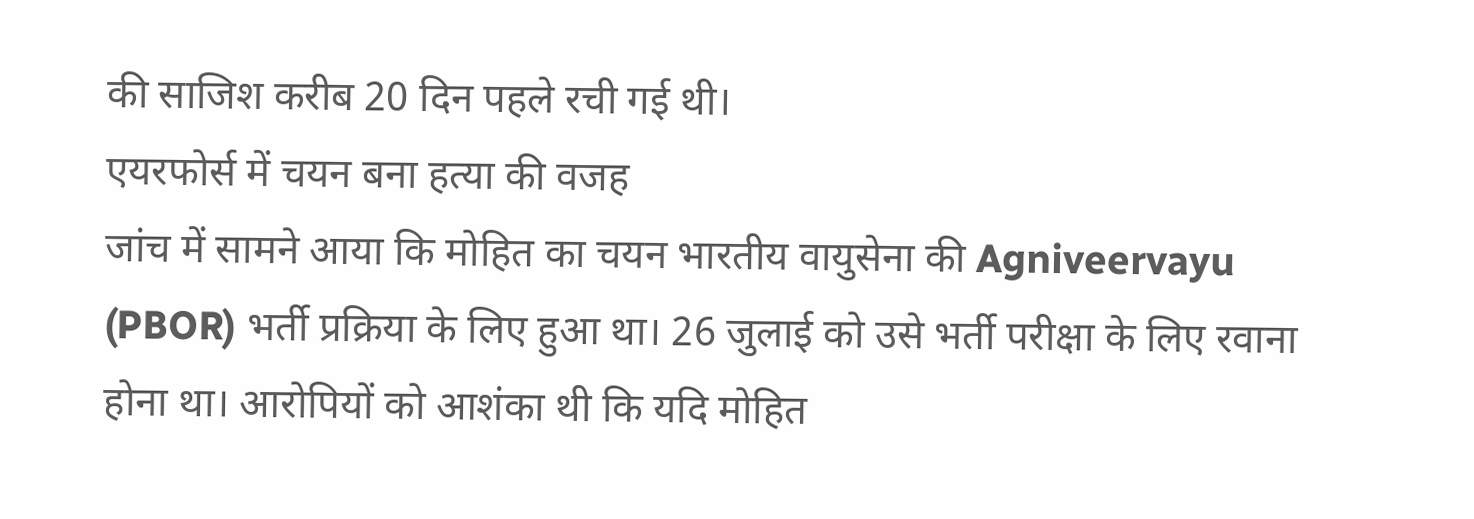की साजिश करीब 20 दिन पहले रची गई थी।
एयरफोर्स में चयन बना हत्या की वजह
जांच में सामने आया कि मोहित का चयन भारतीय वायुसेना की Agniveervayu (PBOR) भर्ती प्रक्रिया के लिए हुआ था। 26 जुलाई को उसे भर्ती परीक्षा के लिए रवाना होना था। आरोपियों को आशंका थी कि यदि मोहित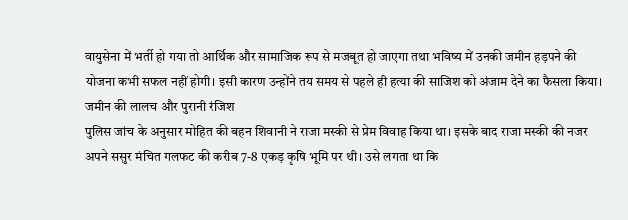वायुसेना में भर्ती हो गया तो आर्थिक और सामाजिक रूप से मजबूत हो जाएगा तथा भविष्य में उनकी जमीन हड़पने की योजना कभी सफल नहीं होगी। इसी कारण उन्होंने तय समय से पहले ही हत्या की साजिश को अंजाम देने का फैसला किया।
जमीन की लालच और पुरानी रंजिश
पुलिस जांच के अनुसार मोहित की बहन शिवानी ने राजा मस्की से प्रेम विवाह किया था। इसके बाद राजा मस्की की नजर अपने ससुर मंचित गलफट की करीब 7-8 एकड़ कृषि भूमि पर थी। उसे लगता था कि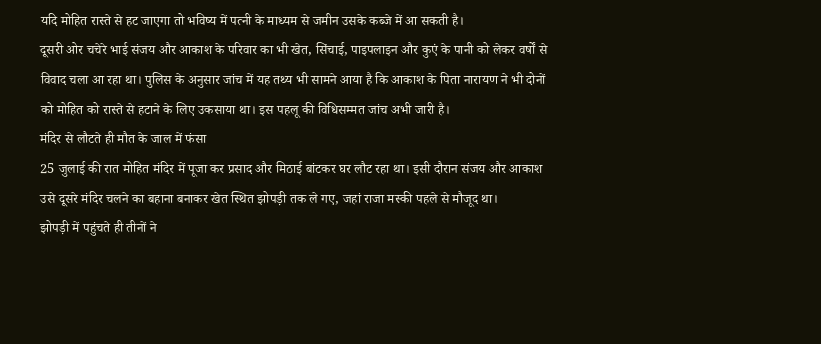यदि मोहित रास्ते से हट जाएगा तो भविष्य में पत्नी के माध्यम से जमीन उसके कब्जे में आ सकती है।
दूसरी ओर चचेरे भाई संजय और आकाश के परिवार का भी खेत, सिंचाई, पाइपलाइन और कुएं के पानी को लेकर वर्षों से विवाद चला आ रहा था। पुलिस के अनुसार जांच में यह तथ्य भी सामने आया है कि आकाश के पिता नारायण ने भी दोनों को मोहित को रास्ते से हटाने के लिए उकसाया था। इस पहलू की विधिसम्मत जांच अभी जारी है।
मंदिर से लौटते ही मौत के जाल में फंसा
25 जुलाई की रात मोहित मंदिर में पूजा कर प्रसाद और मिठाई बांटकर घर लौट रहा था। इसी दौरान संजय और आकाश उसे दूसरे मंदिर चलने का बहाना बनाकर खेत स्थित झोपड़ी तक ले गए, जहां राजा मस्की पहले से मौजूद था।
झोपड़ी में पहुंचते ही तीनों ने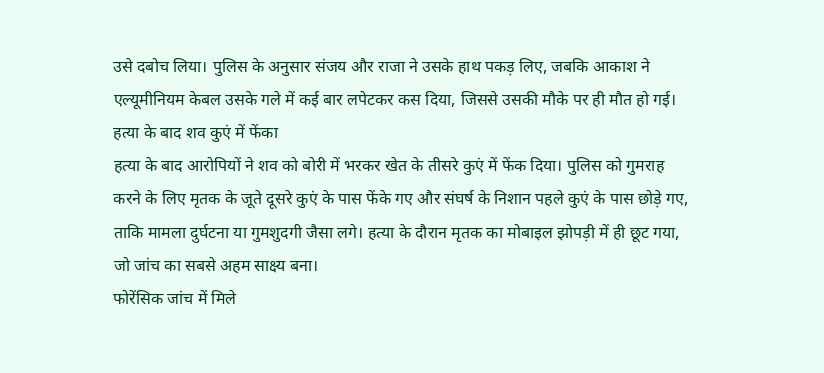उसे दबोच लिया। पुलिस के अनुसार संजय और राजा ने उसके हाथ पकड़ लिए, जबकि आकाश ने एल्यूमीनियम केबल उसके गले में कई बार लपेटकर कस दिया, जिससे उसकी मौके पर ही मौत हो गई।
हत्या के बाद शव कुएं में फेंका
हत्या के बाद आरोपियों ने शव को बोरी में भरकर खेत के तीसरे कुएं में फेंक दिया। पुलिस को गुमराह करने के लिए मृतक के जूते दूसरे कुएं के पास फेंके गए और संघर्ष के निशान पहले कुएं के पास छोड़े गए, ताकि मामला दुर्घटना या गुमशुदगी जैसा लगे। हत्या के दौरान मृतक का मोबाइल झोपड़ी में ही छूट गया, जो जांच का सबसे अहम साक्ष्य बना।
फोरेंसिक जांच में मिले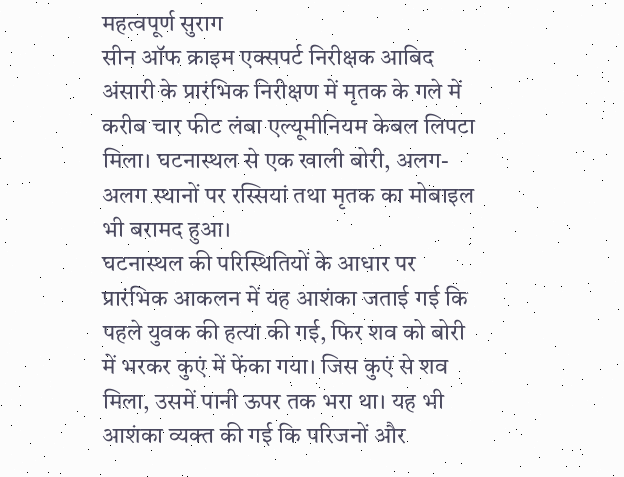महत्वपूर्ण सुराग
सीन ऑफ क्राइम एक्सपर्ट निरीक्षक आबिद अंसारी के प्रारंभिक निरीक्षण में मृतक के गले में करीब चार फीट लंबा एल्यूमीनियम केबल लिपटा मिला। घटनास्थल से एक खाली बोरी, अलग-अलग स्थानों पर रस्सियां तथा मृतक का मोबाइल भी बरामद हुआ।
घटनास्थल की परिस्थितियों के आधार पर प्रारंभिक आकलन में यह आशंका जताई गई कि पहले युवक की हत्या की गई, फिर शव को बोरी में भरकर कुएं में फेंका गया। जिस कुएं से शव मिला, उसमें पानी ऊपर तक भरा था। यह भी आशंका व्यक्त की गई कि परिजनों और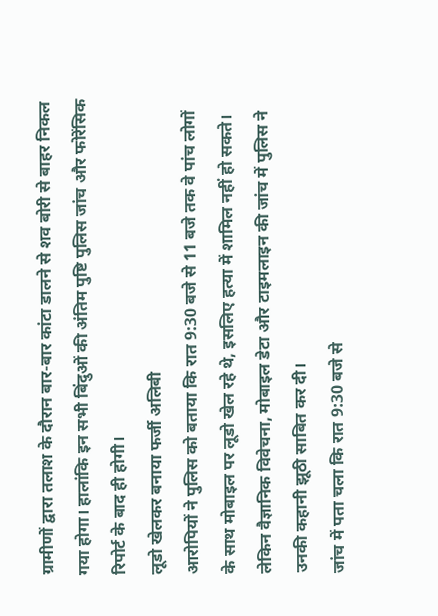ग्रामीणों द्वारा तलाश के दौरान बार-बार कांटा डालने से शव बोरी से बाहर निकल गया होगा। हालांकि इन सभी बिंदुओं की अंतिम पुष्टि पुलिस जांच और फोरेंसिक रिपोर्ट के बाद ही होगी।
लूडो खेलकर बनाया फर्जी अलिबी
आरोपियों ने पुलिस को बताया कि रात 9:30 बजे से 11 बजे तक वे पांच लोगों के साथ मोबाइल पर लूडो खेल रहे थे, इसलिए हत्या में शामिल नहीं हो सकते। लेकिन वैज्ञानिक विवेचना, मोबाइल डेटा और टाइमलाइन की जांच में पुलिस ने उनकी कहानी झूठी साबित कर दी।
जांच में पता चला कि रात 9:30 बजे से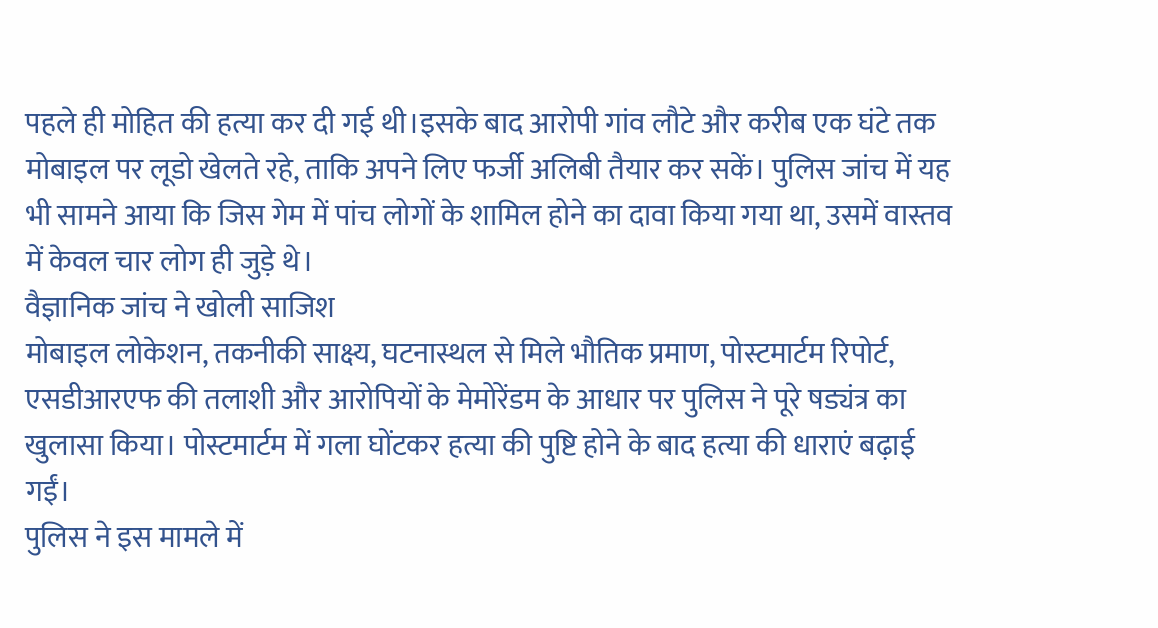पहले ही मोहित की हत्या कर दी गई थी।इसके बाद आरोपी गांव लौटे और करीब एक घंटे तक मोबाइल पर लूडो खेलते रहे, ताकि अपने लिए फर्जी अलिबी तैयार कर सकें। पुलिस जांच में यह भी सामने आया कि जिस गेम में पांच लोगों के शामिल होने का दावा किया गया था, उसमें वास्तव में केवल चार लोग ही जुड़े थे।
वैज्ञानिक जांच ने खोली साजिश
मोबाइल लोकेशन, तकनीकी साक्ष्य, घटनास्थल से मिले भौतिक प्रमाण, पोस्टमार्टम रिपोर्ट, एसडीआरएफ की तलाशी और आरोपियों के मेमोरेंडम के आधार पर पुलिस ने पूरे षड्यंत्र का खुलासा किया। पोस्टमार्टम में गला घोंटकर हत्या की पुष्टि होने के बाद हत्या की धाराएं बढ़ाई गईं।
पुलिस ने इस मामले में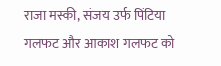राजा मस्की, संजय उर्फ पिंटिया गलफट और आकाश गलफट को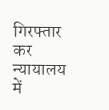गिरफ्तार कर न्यायालय में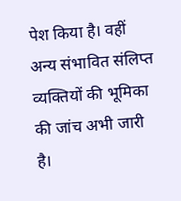पेश किया है। वहीं अन्य संभावित संलिप्त व्यक्तियों की भूमिका की जांच अभी जारी है।